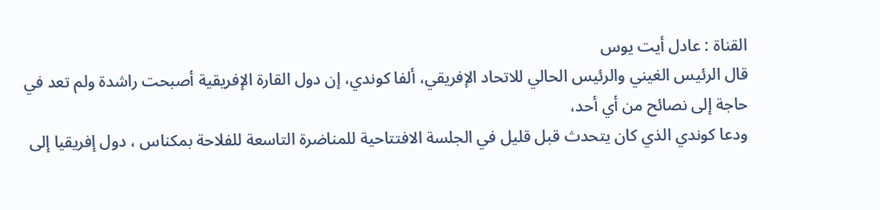القناة : عادل أيت يوس
قال الرئيس الغيني والرئيس الحالي للاتحاد الإفريقي، ألفا كوندي، إن دول القارة الإفريقية أصبحت راشدة ولم تعد في حاجة إلى نصائح من أي أحد،
ودعا كوندي الذي كان يتحدث قبل قليل في الجلسة الافتتاحية للمناضرة التاسعة للفلاحة بمكناس ، دول إفريقيا إلى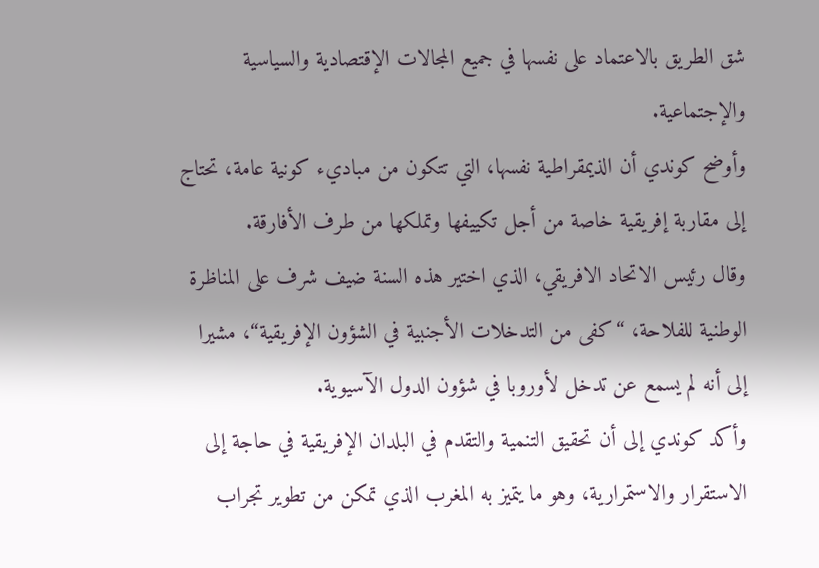شق الطريق بالاعتماد على نفسها في جميع المجالات الإقتصادية والسياسية والإجتماعية.
وأوضح كوندي أن الذيمقراطية نفسها، التي تتكون من مباديء كونية عامة، تحتاج إلى مقاربة إفريقية خاصة من أجل تكييفها وتملكها من طرف الأفارقة.
وقال رئيس الاتحاد الافريقي، الذي اختير هذه السنة ضيف شرف على المناظرة الوطنية للفلاحة، “كفى من التدخلات الأجنبية في الشؤون الإفريقية“، مشيرا إلى أنه لم يسمع عن تدخل لأوروبا في شؤون الدول الآسيوية.
وأكد كوندي إلى أن تحقيق التنمية والتقدم في البلدان الإفريقية في حاجة إلى الاستقرار والاستمرارية، وهو ما يتميز به المغرب الذي تمكن من تطوير تجراب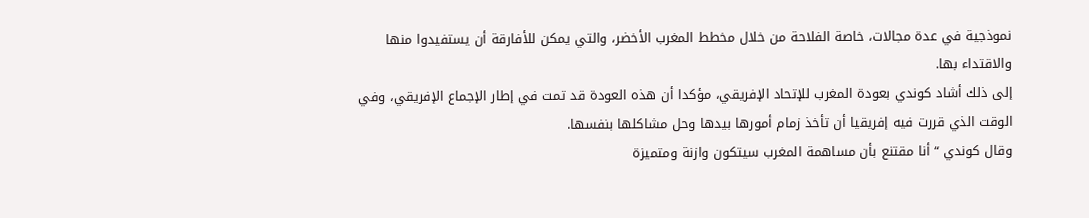نموذجية في عدة مجالات، خاصة الفلاحة من خلال مخطط المغرب الأخضر، والتي يمكن للأفارقة أن يستفيدوا منها والاقتداء بها.
إلى ذلك أشاد كوندي بعودة المغرب للإتحاد الإفريقي، مؤكدا أن هذه العودة قد تمت في إطار الإجماع الإفريقي، وفي الوقت الذي قررت فيه إفريقيا أن تأخذ زمام أمورها بيدها وحل مشاكلها بنفسها.
وقال كوندي “أنا مقتنع بأن مساهمة المغرب سيتكون وازنة ومتميزة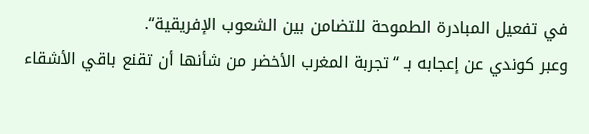في تفعيل المبادرة الطموحة للتضامن بين الشعوب الإفريقية“.
وعبر كوندي عن إعجابه بـ “تجربة المغرب الأخضر من شأنها أن تقنع باقي الأشقاء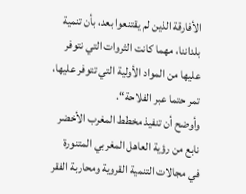الأفارقة الذين لم يقتنعوا بعد، بأن تنمية بلداننا، مهما كانت الثروات التي نتوفر عليها من المواد الأولية التي تتوفر عليها، تمر حتما عبر الفلاحة“.
وأوضح أن تنفيذ مخطط المغرب الأخضر نابع من رؤية العاهل المغربي المتنورة في مجالات التنمية القروية ومحاربة الفقر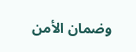وضمان الأمن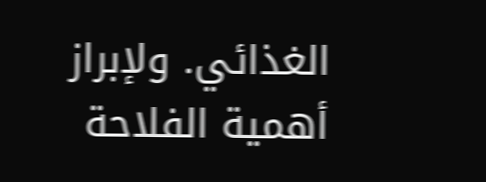الغذائي. ولإبراز أهمية الفلاحة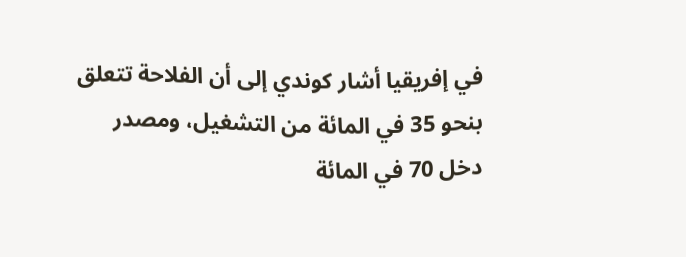في إفريقيا أشار كوندي إلى أن الفلاحة تتعلق بنحو 35 في المائة من التشغيل، ومصدر دخل 70 في المائة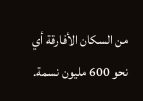من السكان الأفارقة أي نحو 600 مليون نسمة.